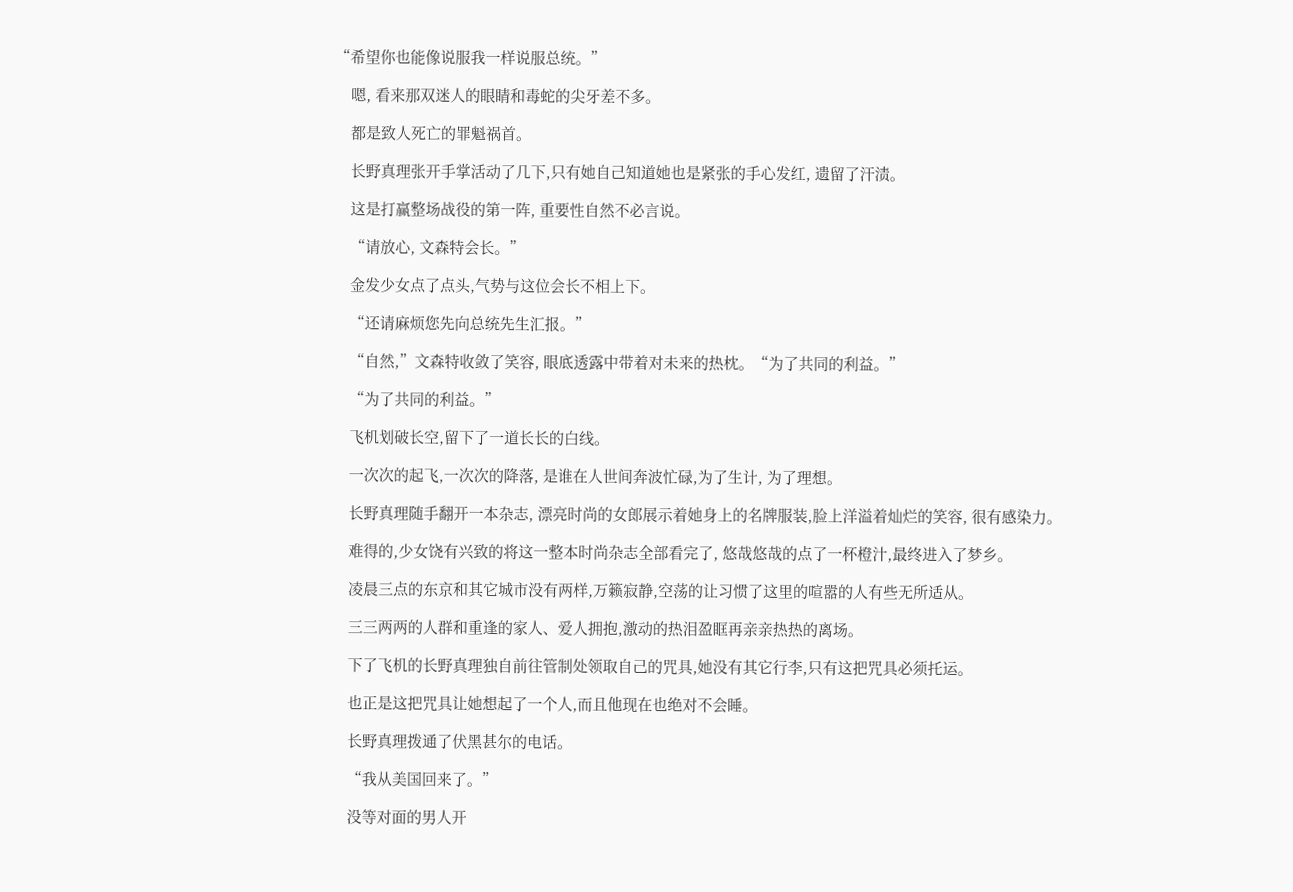“希望你也能像说服我一样说服总统。”

    嗯, 看来那双迷人的眼睛和毒蛇的尖牙差不多。

    都是致人死亡的罪魁祸首。

    长野真理张开手掌活动了几下,只有她自己知道她也是紧张的手心发红, 遗留了汗渍。

    这是打赢整场战役的第一阵, 重要性自然不必言说。

    “请放心, 文森特会长。”

    金发少女点了点头,气势与这位会长不相上下。

    “还请麻烦您先向总统先生汇报。”

    “自然,”文森特收敛了笑容, 眼底透露中带着对未来的热枕。“为了共同的利益。”

    “为了共同的利益。”

    飞机划破长空,留下了一道长长的白线。

    一次次的起飞,一次次的降落, 是谁在人世间奔波忙碌,为了生计, 为了理想。

    长野真理随手翻开一本杂志, 漂亮时尚的女郎展示着她身上的名牌服装,脸上洋溢着灿烂的笑容, 很有感染力。

    难得的,少女饶有兴致的将这一整本时尚杂志全部看完了, 悠哉悠哉的点了一杯橙汁,最终进入了梦乡。

    凌晨三点的东京和其它城市没有两样,万籁寂静,空荡的让习惯了这里的喧嚣的人有些无所适从。

    三三两两的人群和重逢的家人、爱人拥抱,激动的热泪盈眶再亲亲热热的离场。

    下了飞机的长野真理独自前往管制处领取自己的咒具,她没有其它行李,只有这把咒具必须托运。

    也正是这把咒具让她想起了一个人,而且他现在也绝对不会睡。

    长野真理拨通了伏黑甚尔的电话。

    “我从美国回来了。”

    没等对面的男人开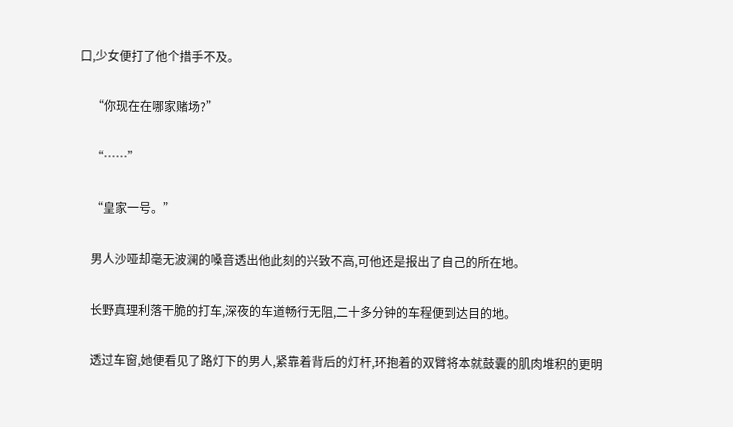口,少女便打了他个措手不及。

    “你现在在哪家赌场?”

    “……”

    “皇家一号。”

    男人沙哑却毫无波澜的嗓音透出他此刻的兴致不高,可他还是报出了自己的所在地。

    长野真理利落干脆的打车,深夜的车道畅行无阻,二十多分钟的车程便到达目的地。

    透过车窗,她便看见了路灯下的男人,紧靠着背后的灯杆,环抱着的双臂将本就鼓囊的肌肉堆积的更明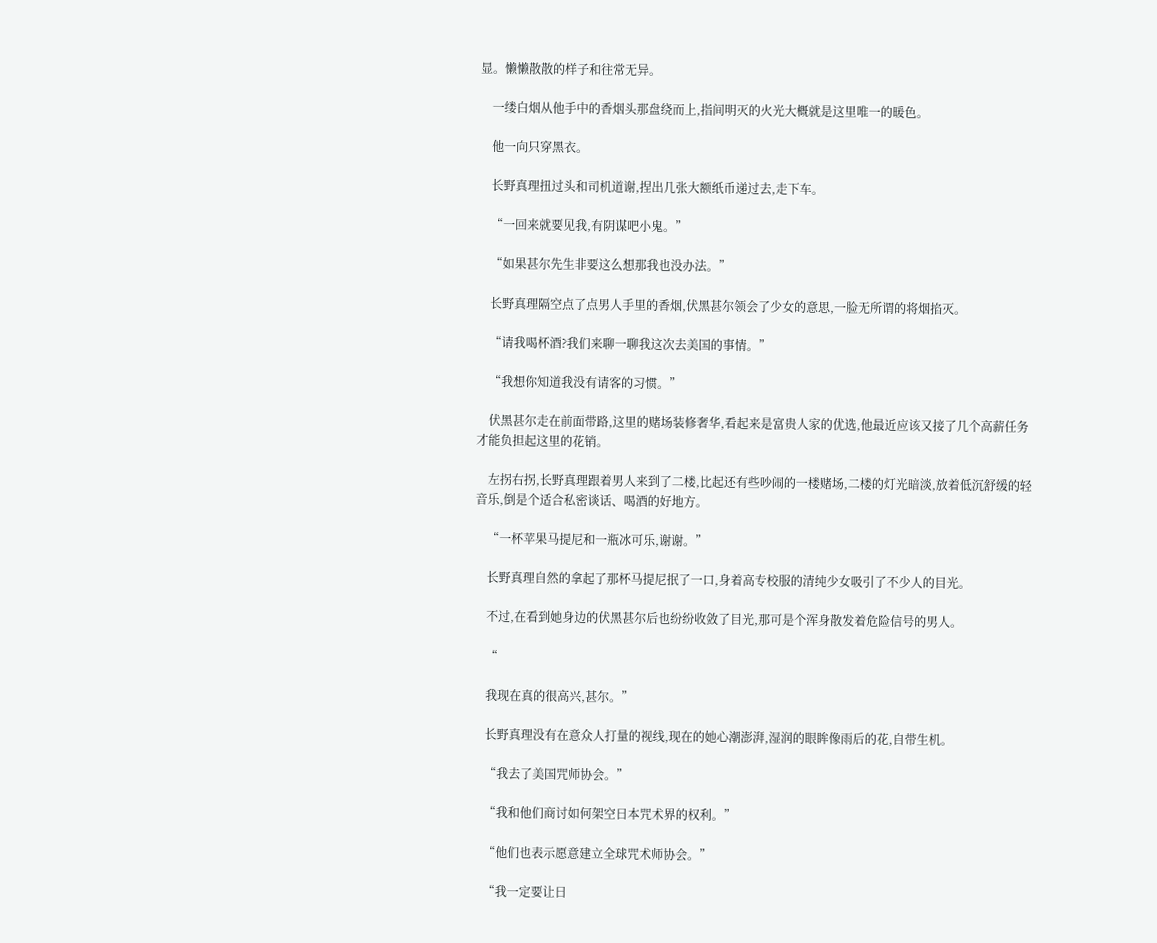显。懒懒散散的样子和往常无异。

    一缕白烟从他手中的香烟头那盘绕而上,指间明灭的火光大概就是这里唯一的暖色。

    他一向只穿黑衣。

    长野真理扭过头和司机道谢,捏出几张大额纸币递过去,走下车。

    “一回来就要见我,有阴谋吧小鬼。”

    “如果甚尔先生非要这么想那我也没办法。”

    长野真理隔空点了点男人手里的香烟,伏黑甚尔领会了少女的意思,一脸无所谓的将烟掐灭。

    “请我喝杯酒?我们来聊一聊我这次去美国的事情。”

    “我想你知道我没有请客的习惯。”

    伏黑甚尔走在前面带路,这里的赌场装修奢华,看起来是富贵人家的优选,他最近应该又接了几个高薪任务才能负担起这里的花销。

    左拐右拐,长野真理跟着男人来到了二楼,比起还有些吵闹的一楼赌场,二楼的灯光暗淡,放着低沉舒缓的轻音乐,倒是个适合私密谈话、喝酒的好地方。

    “一杯苹果马提尼和一瓶冰可乐,谢谢。”

    长野真理自然的拿起了那杯马提尼抿了一口,身着高专校服的清纯少女吸引了不少人的目光。

    不过,在看到她身边的伏黑甚尔后也纷纷收敛了目光,那可是个浑身散发着危险信号的男人。

    “

    我现在真的很高兴,甚尔。”

    长野真理没有在意众人打量的视线,现在的她心潮澎湃,湿润的眼眸像雨后的花,自带生机。

    “我去了美国咒师协会。”

    “我和他们商讨如何架空日本咒术界的权利。”

    “他们也表示愿意建立全球咒术师协会。”

    “我一定要让日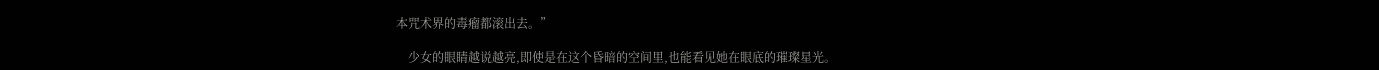本咒术界的毒瘤都滚出去。”

    少女的眼睛越说越亮,即使是在这个昏暗的空间里,也能看见她在眼底的璀璨星光。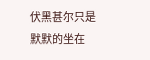伏黑甚尔只是默默的坐在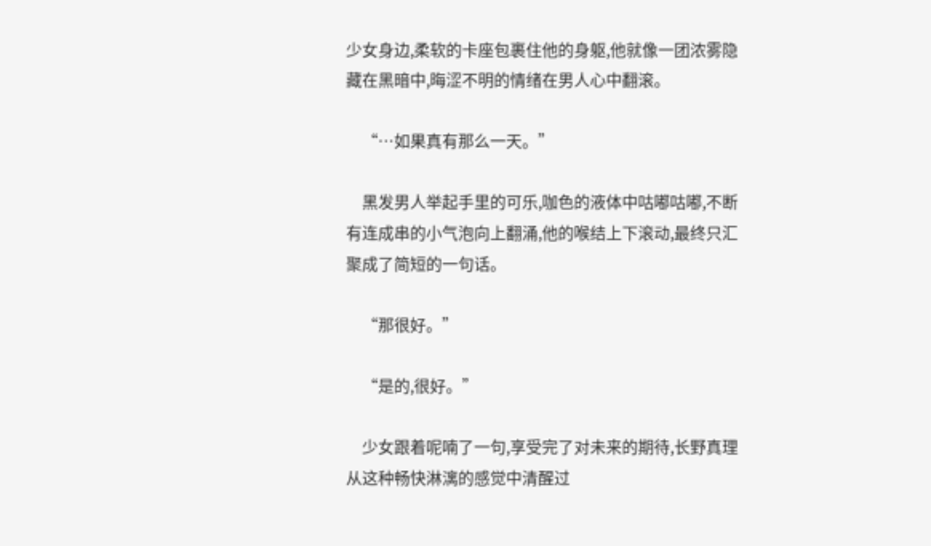少女身边,柔软的卡座包裹住他的身躯,他就像一团浓雾隐藏在黑暗中,晦涩不明的情绪在男人心中翻滚。

    “…如果真有那么一天。”

    黑发男人举起手里的可乐,咖色的液体中咕嘟咕嘟,不断有连成串的小气泡向上翻涌,他的喉结上下滚动,最终只汇聚成了简短的一句话。

    “那很好。”

    “是的,很好。”

    少女跟着呢喃了一句,享受完了对未来的期待,长野真理从这种畅快淋漓的感觉中清醒过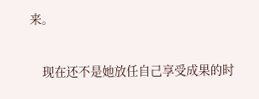来。

    现在还不是她放任自己享受成果的时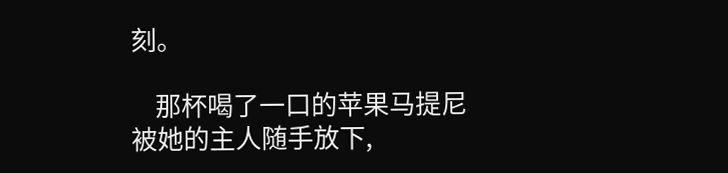刻。

    那杯喝了一口的苹果马提尼被她的主人随手放下,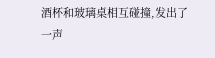酒杯和玻璃桌相互碰撞,发出了一声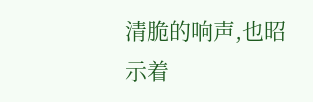清脆的响声,也昭示着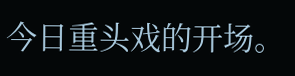今日重头戏的开场。